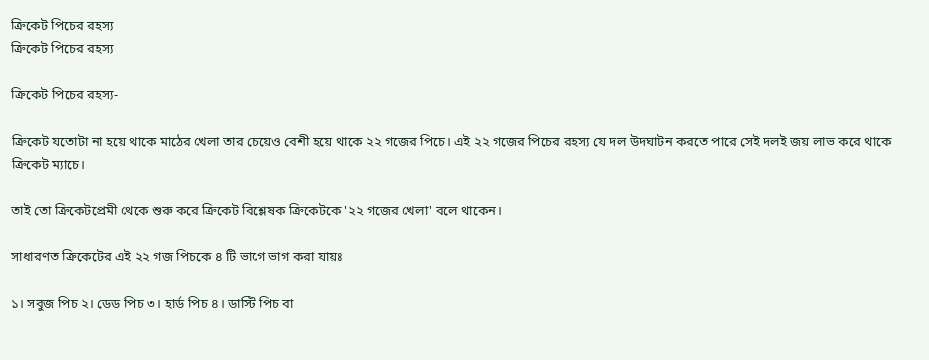ক্রিকেট পিচের রহস্য
ক্রিকেট পিচের রহস্য

ক্রিকেট পিচের রহস্য-

ক্রিকেট যতোটা না হয়ে থাকে মাঠের খেলা তার চেয়েও বেশী হয়ে থাকে ২২ গজের পিচে। এই ২২ গজের পিচের রহস্য যে দল উদঘাটন করতে পারে সেই দলই জয় লাভ করে থাকে ক্রিকেট ম্যাচে।

তাই তো ক্রিকেটপ্রেমী থেকে শুরু করে ক্রিকেট বিশ্লেষক ক্রিকেটকে '২২ গজের খেলা' বলে থাকেন।

সাধারণত ক্রিকেটের এই ২২ গজ পিচকে ৪ টি ভাগে ভাগ করা যায়ঃ

১। সবুজ পিচ ২। ডেড পিচ ৩। হার্ড পিচ ৪। ডাস্টি পিচ বা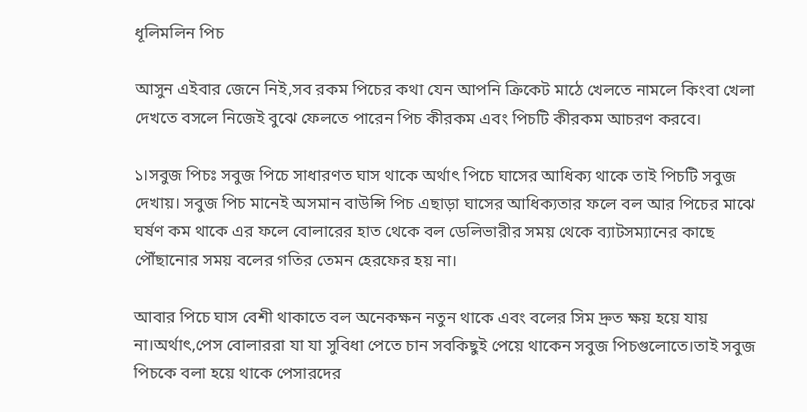ধূলিমলিন পিচ

আসুন এইবার জেনে নিই,সব রকম পিচের কথা যেন আপনি ক্রিকেট মাঠে খেলতে নামলে কিংবা খেলা দেখতে বসলে নিজেই বুঝে ফেলতে পারেন পিচ কীরকম এবং পিচটি কীরকম আচরণ করবে।

১।সবুজ পিচঃ সবুজ পিচে সাধারণত ঘাস থাকে অর্থাৎ পিচে ঘাসের আধিক্য থাকে তাই পিচটি সবুজ দেখায়। সবুজ পিচ মানেই অসমান বাউন্সি পিচ এছাড়া ঘাসের আধিক্যতার ফলে বল আর পিচের মাঝে ঘর্ষণ কম থাকে এর ফলে বোলারের হাত থেকে বল ডেলিভারীর সময় থেকে ব্যাটসম্যানের কাছে পৌঁছানোর সময় বলের গতির তেমন হেরফের হয় না।

আবার পিচে ঘাস বেশী থাকাতে বল অনেকক্ষন নতুন থাকে এবং বলের সিম দ্রুত ক্ষয় হয়ে যায় না।অর্থাৎ,পেস বোলাররা যা যা সুবিধা পেতে চান সবকিছুই পেয়ে থাকেন সবুজ পিচগুলোতে।তাই সবুজ পিচকে বলা হয়ে থাকে পেসারদের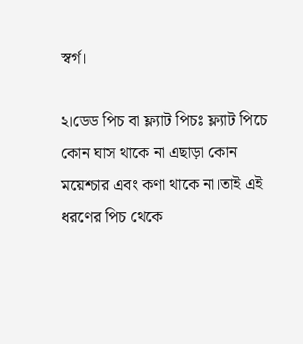স্বর্গ।

২।ডেড পিচ বা ফ্ল্যাট পিচঃ ফ্ল্যাট পিচে কোন ঘাস থাকে না এছাড়া কোন ময়েশ্চার এবং কণা থাকে না।তাই এই ধরণের পিচ থেকে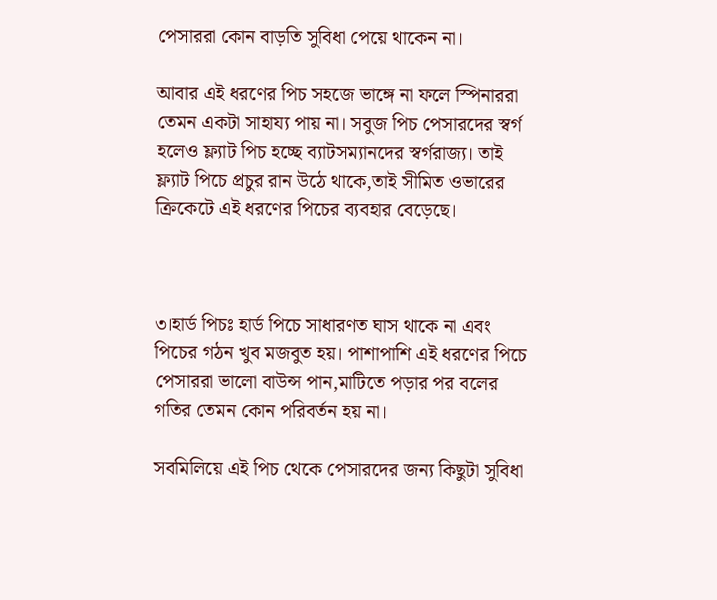পেসাররা কোন বাড়তি সুবিধা পেয়ে থাকেন না।

আবার এই ধরণের পিচ সহজে ভাঙ্গে না ফলে স্পিনাররা তেমন একটা সাহায্য পায় না। সবুজ পিচ পেসারদের স্বর্গ হলেও ফ্ল্যাট পিচ হচ্ছে ব্যাটসম্যানদের স্বর্গরাজ্য। তাই ফ্ল্যাট পিচে প্রচুর রান উঠে থাকে,তাই সীমিত ওভারের ক্রিকেটে এই ধরণের পিচের ব্যবহার বেড়েছে।



৩।হার্ড পিচঃ হার্ড পিচে সাধারণত ঘাস থাকে না এবং পিচের গঠন খুব মজবুত হয়। পাশাপাশি এই ধরণের পিচে পেসাররা ভালো বাউন্স পান,মাটিতে পড়ার পর বলের গতির তেমন কোন পরিবর্তন হয় না।

সবমিলিয়ে এই পিচ থেকে পেসারদের জন্য কিছুটা সুবিধা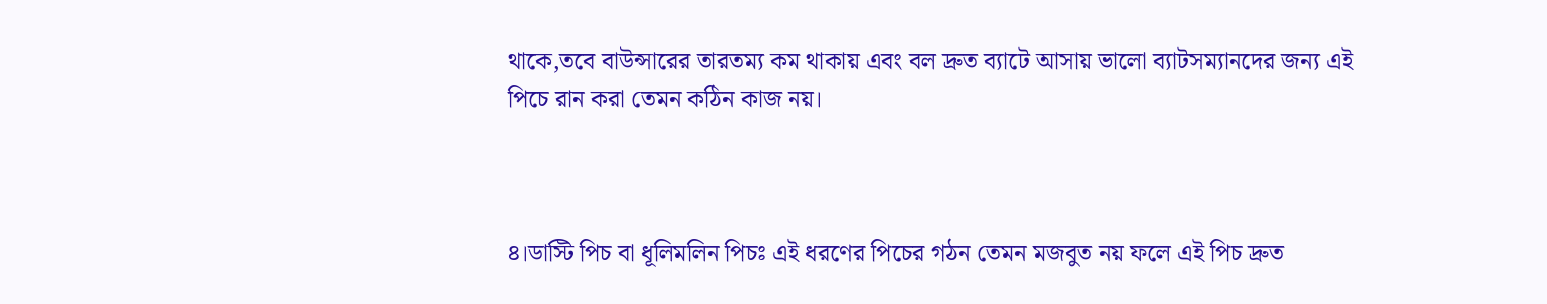থাকে,তবে বাউন্সারের তারতম্য কম থাকায় এবং বল দ্রুত ব্যাটে আসায় ভালো ব্যাটসম্যানদের জন্য এই পিচে রান করা তেমন কঠিন কাজ নয়।



৪।ডাস্টি পিচ বা ধূলিমলিন পিচঃ এই ধরণের পিচের গঠন তেমন মজবুত নয় ফলে এই পিচ দ্রুত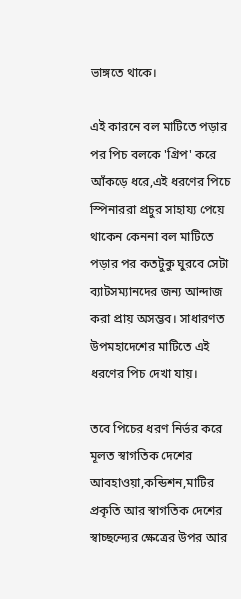ভাঙ্গতে থাকে।

এই কারনে বল মাটিতে পড়ার পর পিচ বলকে 'গ্রিপ' করে আঁকড়ে ধরে,এই ধরণের পিচে স্পিনাররা প্রচুর সাহায্য পেয়ে থাকেন কেননা বল মাটিতে পড়ার পর কতটুকু ঘুরবে সেটা ব্যাটসম্যানদের জন্য আন্দাজ করা প্রায় অসম্ভব। সাধারণত উপমহাদেশের মাটিতে এই ধরণের পিচ দেখা যায়।

তবে পিচের ধরণ নির্ভর করে মূলত স্বাগতিক দেশের আবহাওয়া,কন্ডিশন,মাটির প্রকৃতি আর স্বাগতিক দেশের স্বাচ্ছন্দ্যের ক্ষেত্রের উপর আর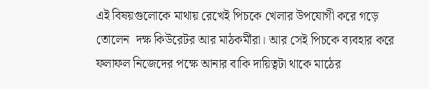এই বিষয়গুলোকে মাথায় রেখেই পিচকে খেলার উপযোগী করে গড়ে তোলেন  দক্ষ কিউরেটর আর মাঠকর্মীরা। আর সেই পিচকে ব্যবহার করে ফলাফল নিজেদের পক্ষে আনার বাকি দায়িত্বটা থাকে মাঠের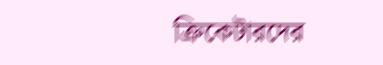ক্রিকেটারদের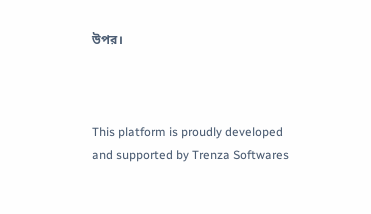উপর।



This platform is proudly developed and supported by Trenza Softwares